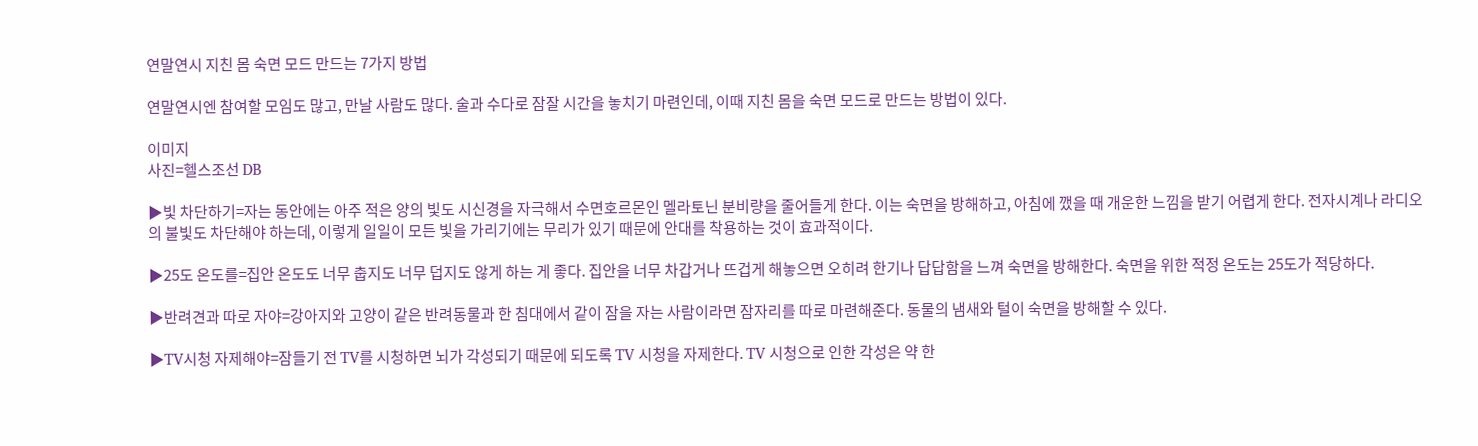연말연시 지친 몸 숙면 모드 만드는 7가지 방법

연말연시엔 참여할 모임도 많고, 만날 사람도 많다. 술과 수다로 잠잘 시간을 놓치기 마련인데, 이때 지친 몸을 숙면 모드로 만드는 방법이 있다.

이미지
사진=헬스조선 DB

▶빛 차단하기=자는 동안에는 아주 적은 양의 빛도 시신경을 자극해서 수면호르몬인 멜라토닌 분비량을 줄어들게 한다. 이는 숙면을 방해하고, 아침에 깼을 때 개운한 느낌을 받기 어렵게 한다. 전자시계나 라디오의 불빛도 차단해야 하는데, 이렇게 일일이 모든 빛을 가리기에는 무리가 있기 때문에 안대를 착용하는 것이 효과적이다.

▶25도 온도를=집안 온도도 너무 춥지도 너무 덥지도 않게 하는 게 좋다. 집안을 너무 차갑거나 뜨겁게 해놓으면 오히려 한기나 답답함을 느껴 숙면을 방해한다. 숙면을 위한 적정 온도는 25도가 적당하다.

▶반려견과 따로 자야=강아지와 고양이 같은 반려동물과 한 침대에서 같이 잠을 자는 사람이라면 잠자리를 따로 마련해준다. 동물의 냄새와 털이 숙면을 방해할 수 있다.

▶TV시청 자제해야=잠들기 전 TV를 시청하면 뇌가 각성되기 때문에 되도록 TV 시청을 자제한다. TV 시청으로 인한 각성은 약 한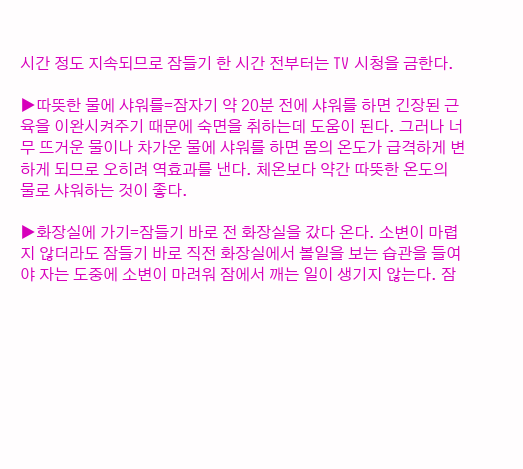시간 정도 지속되므로 잠들기 한 시간 전부터는 TV 시청을 금한다.

▶따뜻한 물에 샤워를=잠자기 약 20분 전에 샤워를 하면 긴장된 근육을 이완시켜주기 때문에 숙면을 취하는데 도움이 된다. 그러나 너무 뜨거운 물이나 차가운 물에 샤워를 하면 몸의 온도가 급격하게 변하게 되므로 오히려 역효과를 낸다. 체온보다 약간 따뜻한 온도의 물로 샤워하는 것이 좋다.

▶화장실에 가기=잠들기 바로 전 화장실을 갔다 온다. 소변이 마렵지 않더라도 잠들기 바로 직전 화장실에서 볼일을 보는 습관을 들여야 자는 도중에 소변이 마려워 잠에서 깨는 일이 생기지 않는다. 잠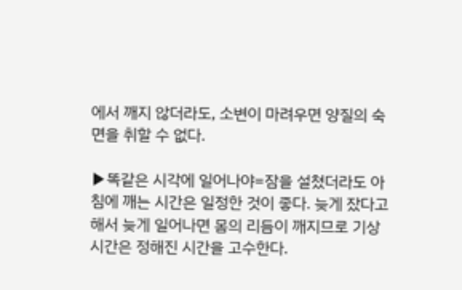에서 깨지 않더라도, 소변이 마려우면 양질의 숙면을 취할 수 없다.

▶똑같은 시각에 일어나야=잠을 설쳤더라도 아침에 깨는 시간은 일정한 것이 좋다. 늦게 잤다고 해서 늦게 일어나면 몸의 리듬이 깨지므로 기상시간은 정해진 시간을 고수한다.